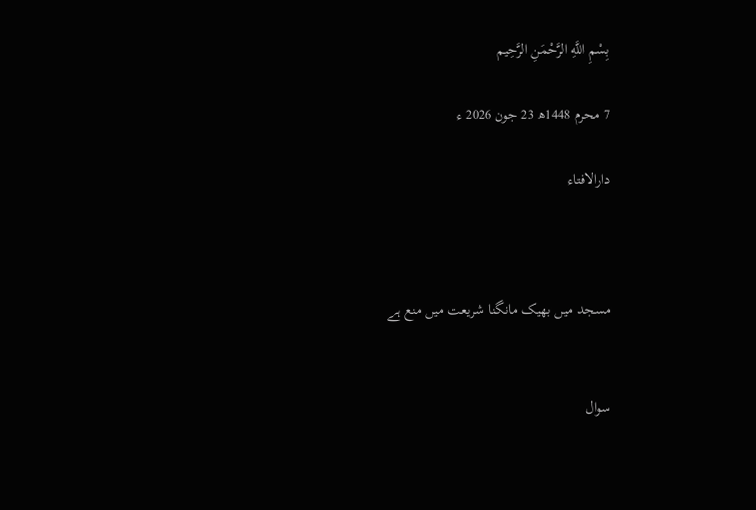بِسْمِ اللَّهِ الرَّحْمَنِ الرَّحِيم

7 محرم 1448ھ 23 جون 2026 ء

دارالافتاء



مسجد میں بھیک مانگنا شریعت میں منع ہے


سوال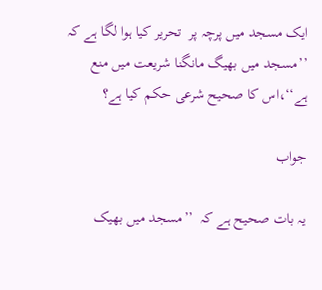ایک مسجد میں پرچہ پر  تحریر کیا ہوا لگا ہے کہ ’’مسجد میں بھیگ مانگنا شریعت میں منع ہے‘‘،اس کا صحیح شرعی حکم کیا ہے؟

جواب

یہ بات صحیح ہے کہ  ’’مسجد میں بھیک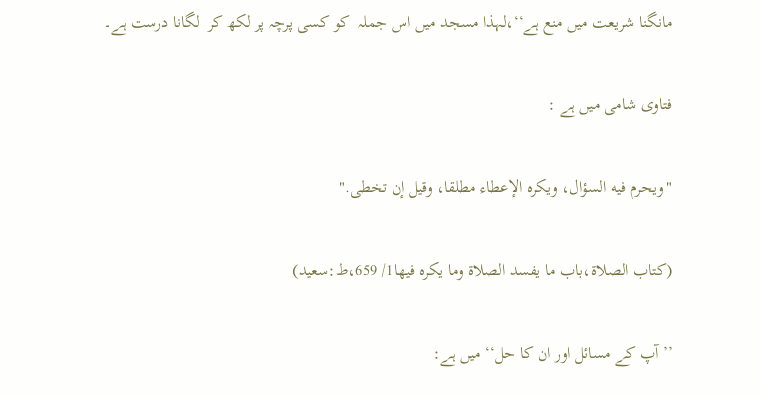مانگنا شریعت میں منع ہے‘‘،لہذا مسجد میں اس جملہ  کو کسی پرچہ پر لکھ کر  لگانا درست ہے۔

فتاوی شامی میں ہے :

"ويحرم فيه السؤال، ويكره الإعطاء مطلقا، وقيل إن تخطى."

(کتاب الصلاۃ،باب ما يفسد الصلاة وما يكره فيها1/ 659،ط:سعید)

’’آپ کے مسائل اور ان کا حل‘‘ میں ہے: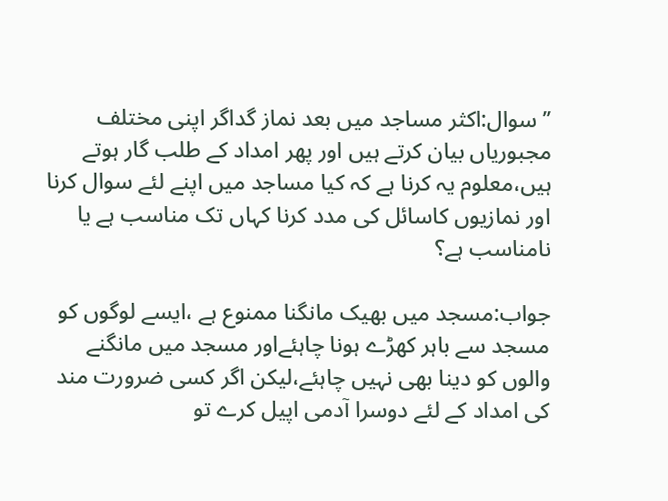’’سوال:اکثر مساجد میں بعد نماز گداگر اپنی مختلف مجبوریاں بیان کرتے ہیں اور پھر امداد کے طلب گار ہوتے ہیں،معلوم یہ کرنا ہے کہ کیا مساجد میں اپنے لئے سوال کرنا اور نمازیوں کاسائل کی مدد کرنا کہاں تک مناسب ہے یا نامناسب ہے؟

جواب:مسجد میں بھیک مانگنا ممنوع ہے ،ایسے لوگوں کو مسجد سے باہر کھڑے ہونا چاہئےاور مسجد میں مانگنے والوں کو دینا بھی نہیں چاہئے،لیکن اگر کسی ضرورت مند کی امداد کے لئے دوسرا آدمی اپیل کرے تو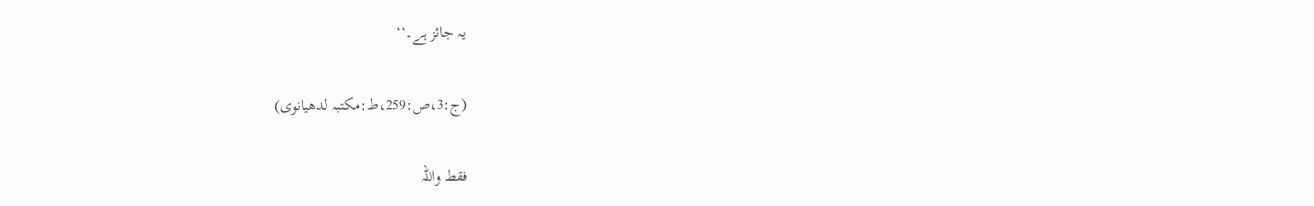یہ جائز ہے۔‘‘

(ج:3،ص:259،ط:مکتبہ لدھیانوی)

فقط واللہ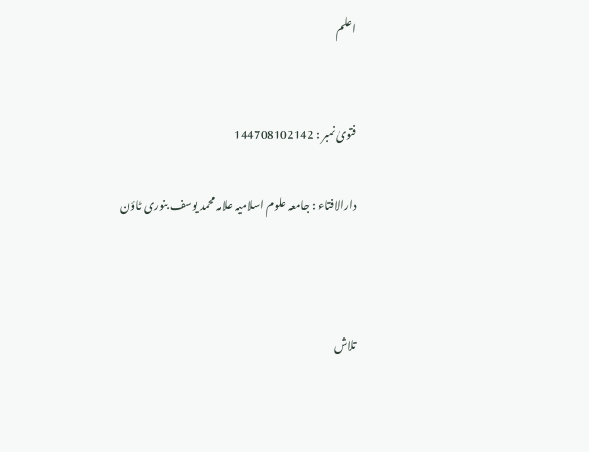اعلم


فتویٰ نمبر : 144708102142

دارالافتاء : جامعہ علوم اسلامیہ علامہ محمد یوسف بنوری ٹاؤن



تلاش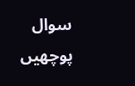سوال پوچھیں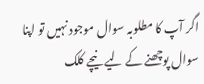اگر آپ کا مطلوبہ سوال موجود نہیں تو اپنا سوال پوچھنے کے لیے نیچے کلک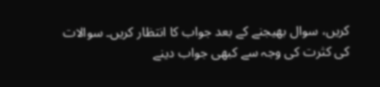کریں، سوال بھیجنے کے بعد جواب کا انتظار کریں۔ سوالات کی کثرت کی وجہ سے کبھی جواب دینے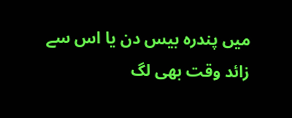میں پندرہ بیس دن یا اس سے زائد وقت بھی لگ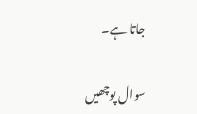جاتا ہے۔

سوال پوچھیں